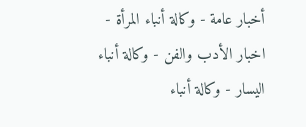أخبار عامة - وكالة أنباء المرأة - اخبار الأدب والفن - وكالة أنباء اليسار - وكالة أنباء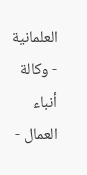العلمانية - وكالة أنباء العمال -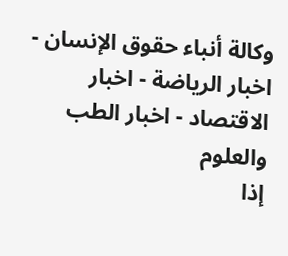وكالة أنباء حقوق الإنسان - اخبار الرياضة - اخبار الاقتصاد - اخبار الطب والعلوم
إذا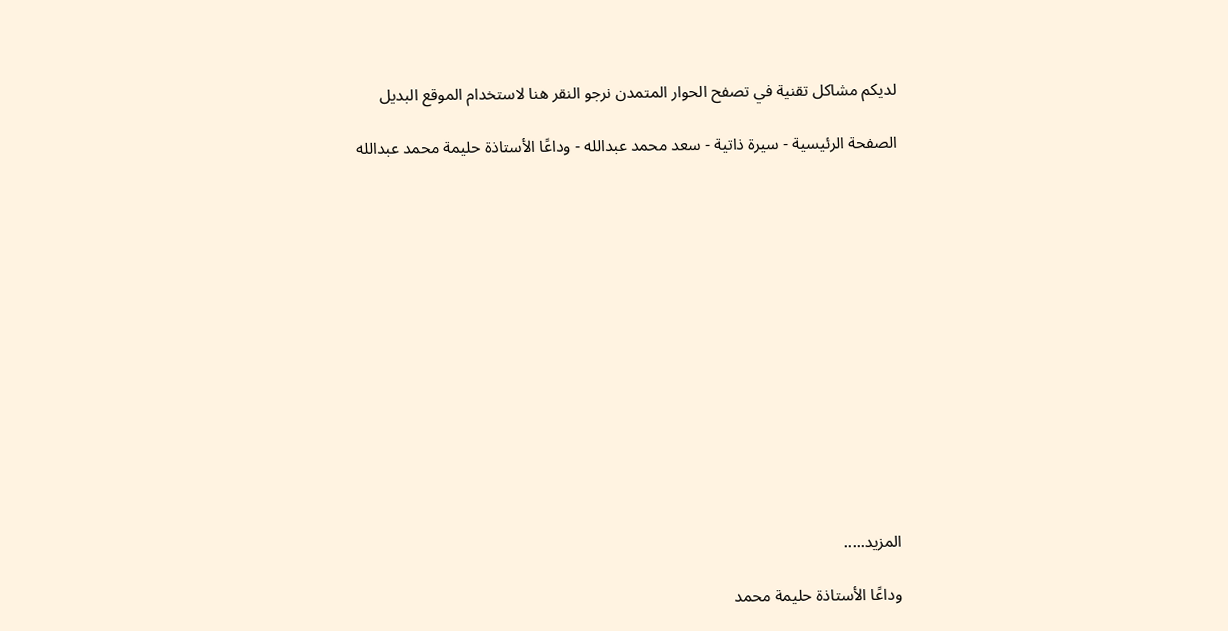لديكم مشاكل تقنية في تصفح الحوار المتمدن نرجو النقر هنا لاستخدام الموقع البديل

الصفحة الرئيسية - سيرة ذاتية - سعد محمد عبدالله - وداعًا الأستاذة حليمة محمد عبدالله














المزيد.....

وداعًا الأستاذة حليمة محمد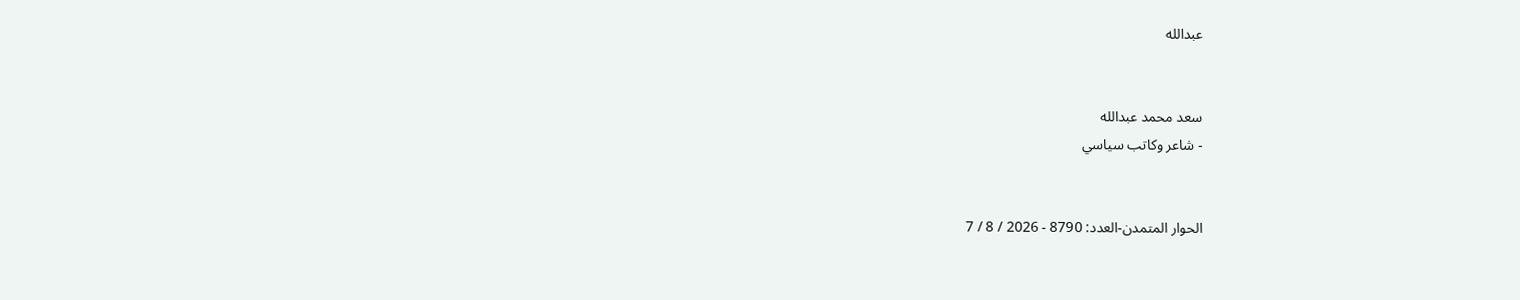عبدالله


سعد محمد عبدالله
- شاعر وكاتب سياسي


الحوار المتمدن-العدد: 8790 - 2026 / 8 / 7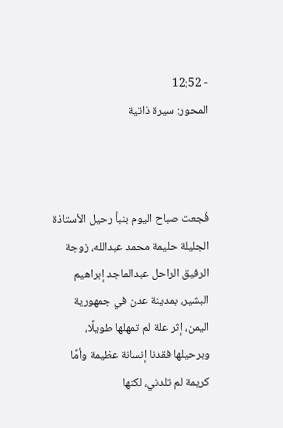- 12:52
المحور: سيرة ذاتية



فُجعت صباح اليوم بنبأ رحيل الأستاذة الجليلة حليمة محمد عبدالله، زوجة الرفيق الراحل عبدالماجد إبراهيم البشير، بمدينة عدن في جمهورية اليمن، إثر علة لم تمهلها طويلًا، وبرحيلها فقدنا إنسانة عظيمة وأمًا كريمة لم تلدني، لكنها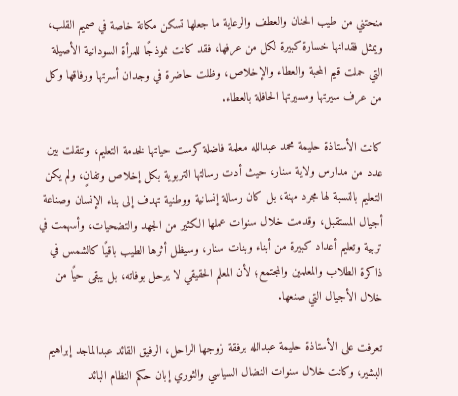منحتني من طيب الحنان والعطف والرعاية ما جعلها تسكن مكانة خاصة في صميم القلب، ويمثل فقدانها خسارة كبيرة لكل من عرفها، فقد كانت نموذجًا للمرأة السودانية الأصيلة التي حملت قيم المحبة والعطاء والإخلاص، وظلت حاضرة في وجدان أسرتها ورفاقها وكل من عرف سيرتها ومسيرتها الحافلة بالعطاء.

كانت الأستاذة حليمة محمد عبدالله معلمة فاضلة كرست حياتها لخدمة التعليم، وتنقلت بين عدد من مدارس ولاية سنار، حيث أدت رسالتها التربوية بكل إخلاص وتفانٍ، ولم يكن التعليم بالنسبة لها مجرد مهنة، بل كان رسالة إنسانية ووطنية تهدف إلى بناء الإنسان وصناعة أجيال المستقبل، وقدمت خلال سنوات عملها الكثير من الجهد والتضحيات، وأسهمت في تربية وتعليم أعداد كبيرة من أبناء وبنات سنار، وسيظل أثرها الطيب باقيًا كالشمس في ذاكرة الطلاب والمعلمين والمجتمع؛ لأن المعلم الحقيقي لا يرحل بوفاته، بل يبقى حيًا من خلال الأجيال التي صنعها.

تعرفت على الأستاذة حليمة عبدالله برفقة زوجها الراحل، الرفيق القائد عبدالماجد إبراهيم البشير، وكانت خلال سنوات النضال السياسي والثوري إبان حكم النظام البائد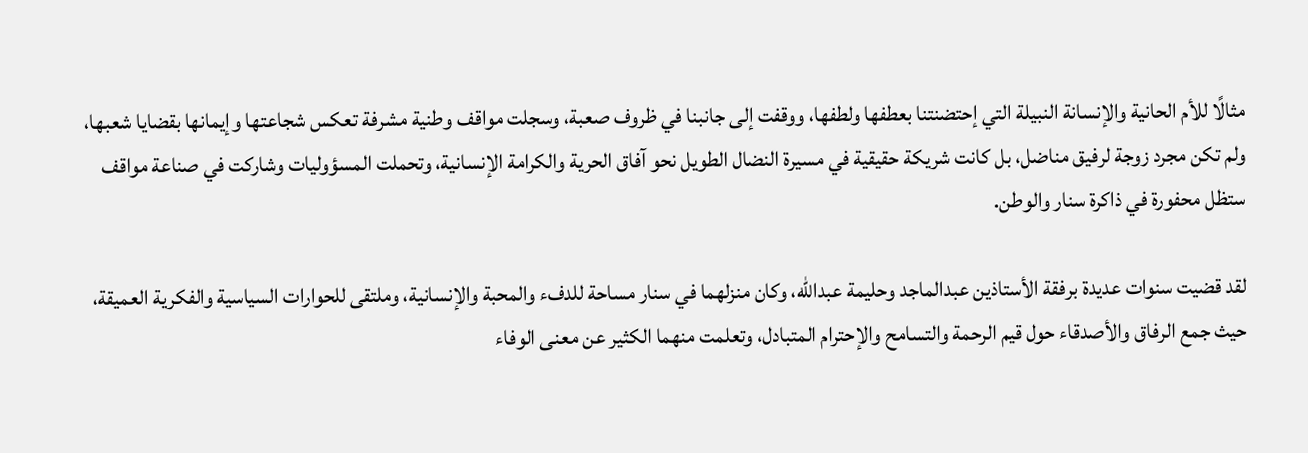مثالًا للأم الحانية والإنسانة النبيلة التي إحتضنتنا بعطفها ولطفها، ووقفت إلى جانبنا في ظروف صعبة، وسجلت مواقف وطنية مشرفة تعكس شجاعتها وإيمانها بقضايا شعبها، ولم تكن مجرد زوجة لرفيق مناضل، بل كانت شريكة حقيقية في مسيرة النضال الطويل نحو آفاق الحرية والكرامة الإنسانية، وتحملت المسؤوليات وشاركت في صناعة مواقف ستظل محفورة في ذاكرة سنار والوطن.

لقد قضيت سنوات عديدة برفقة الأستاذين عبدالماجد وحليمة عبدالله، وكان منزلهما في سنار مساحة للدفء والمحبة والإنسانية، وملتقى للحوارات السياسية والفكرية العميقة، حيث جمع الرفاق والأصدقاء حول قيم الرحمة والتسامح والإحترام المتبادل، وتعلمت منهما الكثير عن معنى الوفاء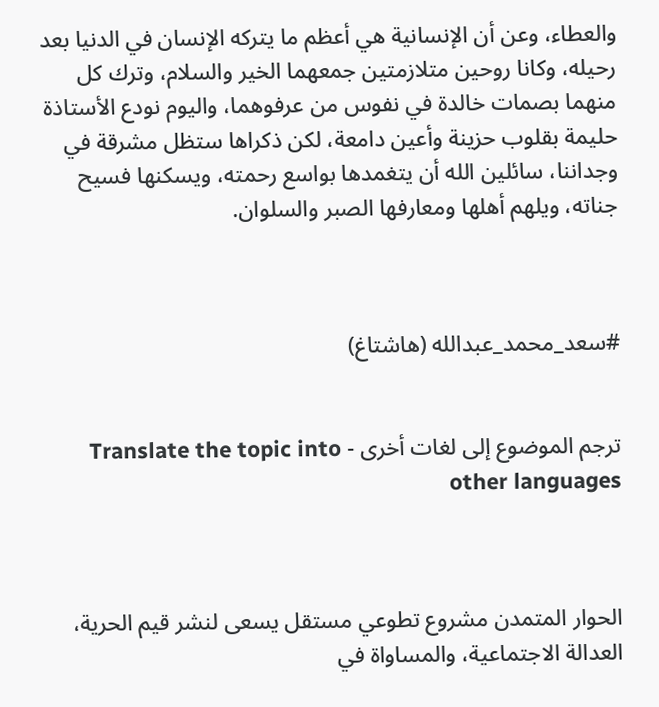والعطاء، وعن أن الإنسانية هي أعظم ما يتركه الإنسان في الدنيا بعد رحيله، وكانا روحين متلازمتين جمعهما الخير والسلام، وترك كل منهما بصمات خالدة في نفوس من عرفوهما، واليوم نودع الأستاذة حليمة بقلوب حزينة وأعين دامعة، لكن ذكراها ستظل مشرقة في وجداننا، سائلين الله أن يتغمدها بواسع رحمته، ويسكنها فسيح جناته، ويلهم أهلها ومعارفها الصبر والسلوان.



#سعد_محمد_عبدالله (هاشتاغ)


ترجم الموضوع إلى لغات أخرى - Translate the topic into other languages



الحوار المتمدن مشروع تطوعي مستقل يسعى لنشر قيم الحرية، العدالة الاجتماعية، والمساواة في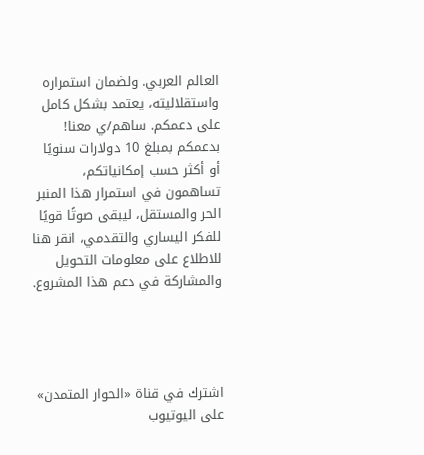العالم العربي. ولضمان استمراره واستقلاليته، يعتمد بشكل كامل على دعمكم. ساهم/ي معنا! بدعمكم بمبلغ 10 دولارات سنويًا أو أكثر حسب إمكانياتكم، تساهمون في استمرار هذا المنبر الحر والمستقل، ليبقى صوتًا قويًا للفكر اليساري والتقدمي، انقر هنا للاطلاع على معلومات التحويل والمشاركة في دعم هذا المشروع.




اشترك في قناة «الحوار المتمدن» على اليوتيوب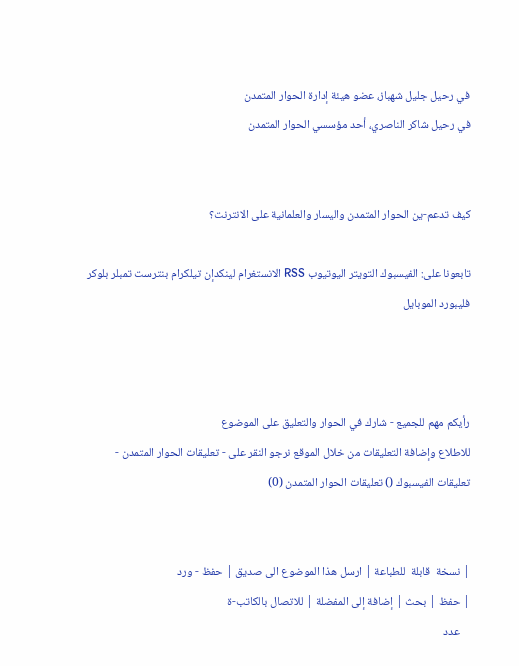في رحيل جليل شهباز، عضو هيئة إدارة الحوار المتمدن
في رحيل شاكر الناصري، أحد مؤسسي الحوار المتمدن


كيف تدعم-ين الحوار المتمدن واليسار والعلمانية على الانترنت؟

تابعونا على: الفيسبوك التويتر اليوتيوب RSS الانستغرام لينكدإن تيلكرام بنترست تمبلر بلوكر فليبورد الموبايل



رأيكم مهم للجميع - شارك في الحوار والتعليق على الموضوع
للاطلاع وإضافة التعليقات من خلال الموقع نرجو النقر على - تعليقات الحوار المتمدن -
تعليقات الفيسبوك () تعليقات الحوار المتمدن (0)


| نسخة  قابلة  للطباعة | ارسل هذا الموضوع الى صديق | حفظ - ورد
| حفظ | بحث | إضافة إلى المفضلة | للاتصال بالكاتب-ة
    عدد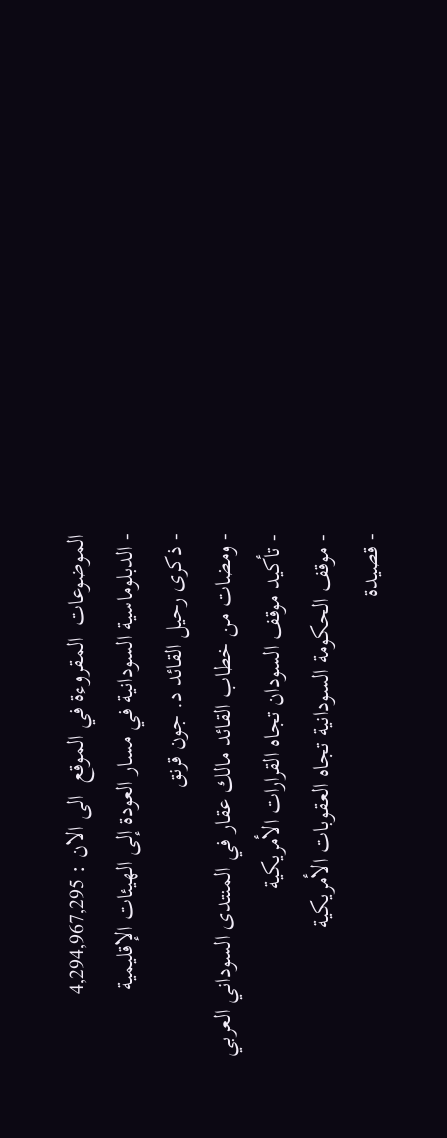الموضوعات  المقروءة في الموقع  الى الان : 4,294,967,295
- الدبلوماسية السودانية في مسار العودة إلى الهيئات الإقليمية
- ذكرى رحيل القائد د. جون قرنق
- ومضات من خطاب القائد مالك عقار في المنتدى السوداني العربي
- تأكيد موقف السودان تجاه القرارات الأمريكية
- موقف الحكومة السودانية تجاه العقوبات الأمريكية
- قصيدة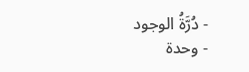- دُرَّةُ الوجود
- وحدة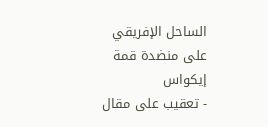الساحل الإفريقي على منضدة قمة إيكواس
- تعقيب على مقال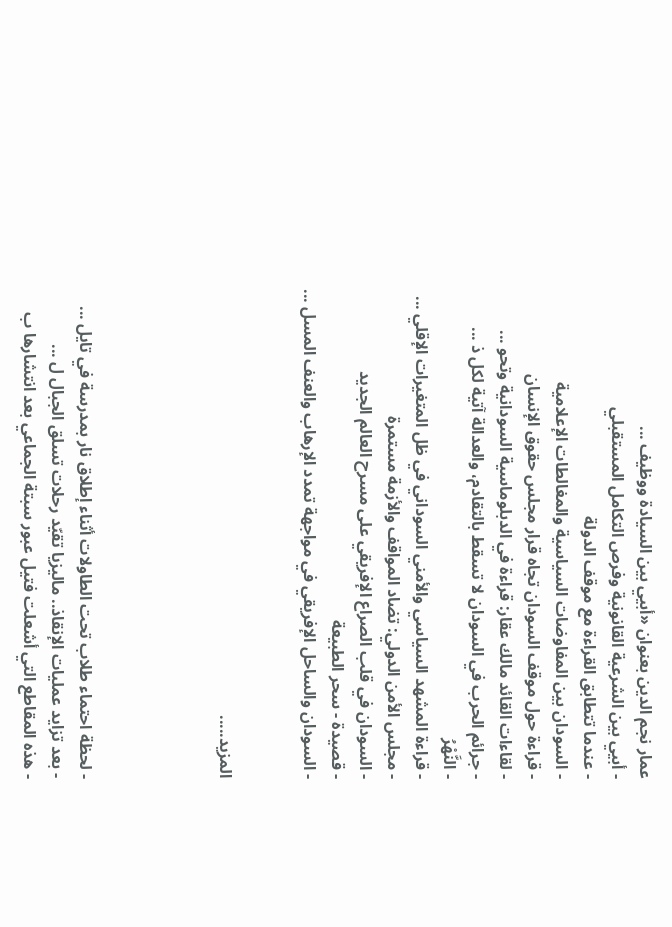عمار نجم الدين بعنوان «أبيي بين السيادة ووظيف ...
- أبيي بين الشرعية القانونية وفرص التكامل المستقبلي
- عندما تتطابق القراءة مع موقف الدولة
- السودان بين المفاوضات السياسية والمغالطات الإعلامية
- قراءة حول موقف السودان تجاه قرار مجلس حقوق الإنسان
- لقاءات القائد مالك عقار: قراءة في الدبلوماسية السودانية وتحو ...
- جرائم الحرب في السودان لا تسقط بالتقادم، والعدالة آتية لكل ذ ...
- النَّهْرُ
- قراءة المشهد السياسي والأمني السوداني في ظل المتغيرات الإقلي ...
- مجلس الأمن الدولي: تضاد المواقف والأزمة مستمرة
- السودان في قلب الصراع الإفريقي على مسرح العالم الجديد
- قصيدة - سحر الطبيعة
- السودان والساحل الإفريقي في مواجهة تمدد الإرهاب والعنف المسل ...


المزيد.....




- لحظة احتماء طلاب تحت الطاولات أثناء إطلاق نار بمدرسة في تايل ...
- بعد تزايد عمليات الإنقاذ.. ماليزيا تقيّد رحلات تسلق الجبال ل ...
- هذه المقاطع التي أشعلت فتيل عبور سبتة الجماعي بعد انتشارها ب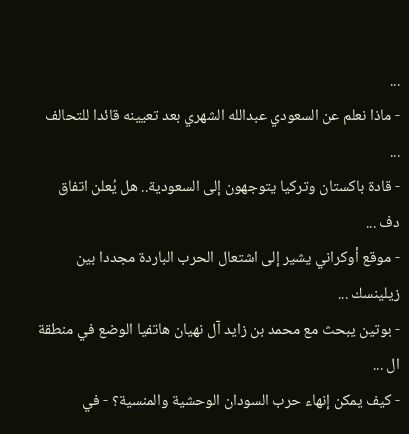...
- ماذا نعلم عن السعودي عبدالله الشهري بعد تعيينه قائدا للتحالف ...
- قادة باكستان وتركيا يتوجهون إلى السعودية.. هل يُعلن اتفاق دف ...
- موقع أوكراني يشير إلى اشتعال الحرب الباردة مجددا بين زيلينسك ...
- بوتين يبحث مع محمد بن زايد آل نهيان هاتفيا الوضع في منطقة ال ...
- كيف يمكن إنهاء حرب السودان الوحشية والمنسية؟ - في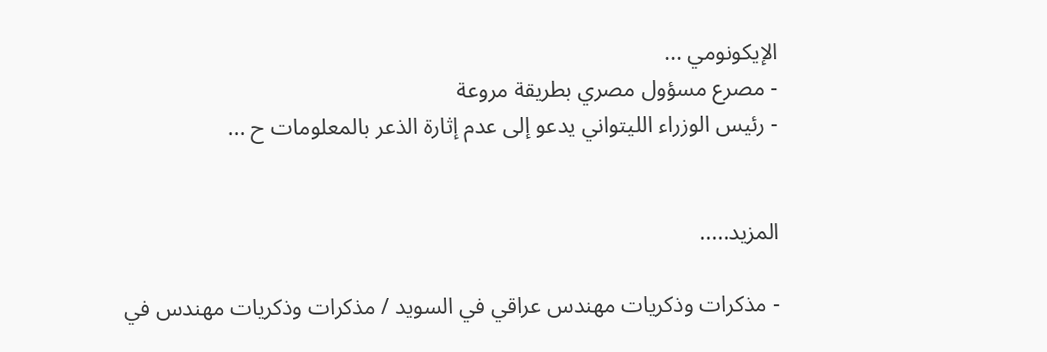الإيكونومي ...
- مصرع مسؤول مصري بطريقة مروعة
- رئيس الوزراء الليتواني يدعو إلى عدم إثارة الذعر بالمعلومات ح ...


المزيد.....

- مذكرات وذكريات مهندس عراقي في السويد / مذكرات وذكريات مهندس في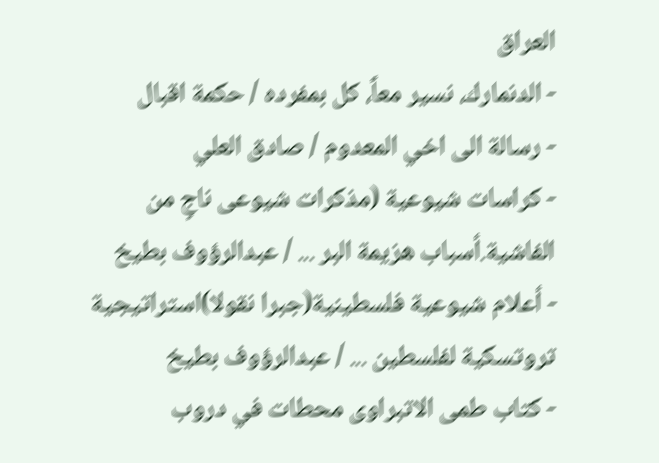العراق
- الدنمارك، نسير معاً، كل بمفرده / حكمة اقبال
- رسالة الى اخي المعدوم / صادق العلي
- كراسات شيوعية (مذكرات شيوعى ناجٍ من الفاشية.أسباب هزيمة البر ... / عبدالرؤوف بطيخ
- أعلام شيوعية فلسطينية(جبرا نقولا)استراتيجية تروتسكية لفلسطين ... / عبدالرؤوف بطيخ
- كتاب طمى الاتبراوى محطات في دروب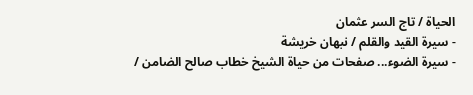الحياة / تاج السر عثمان
- سيرة القيد والقلم / نبهان خريشة
- سيرة الضوء... صفحات من حياة الشيخ خطاب صالح الضامن /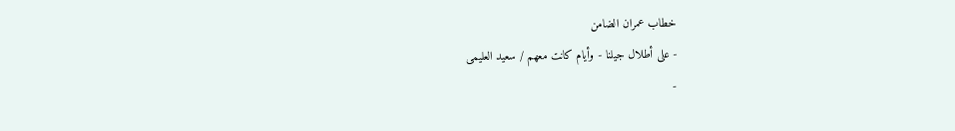خطاب عمران الضامن
- على أطلال جيلنا - وأيام كانت معهم / سعيد العليمى
-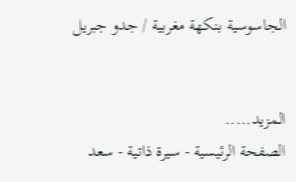الجاسوسية بنكهة مغربية / جدو جبريل


المزيد.....
الصفحة الرئيسية - سيرة ذاتية - سعد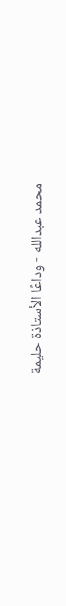محمد عبدالله - وداعًا الأستاذة حليمة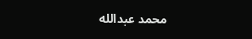محمد عبدالله